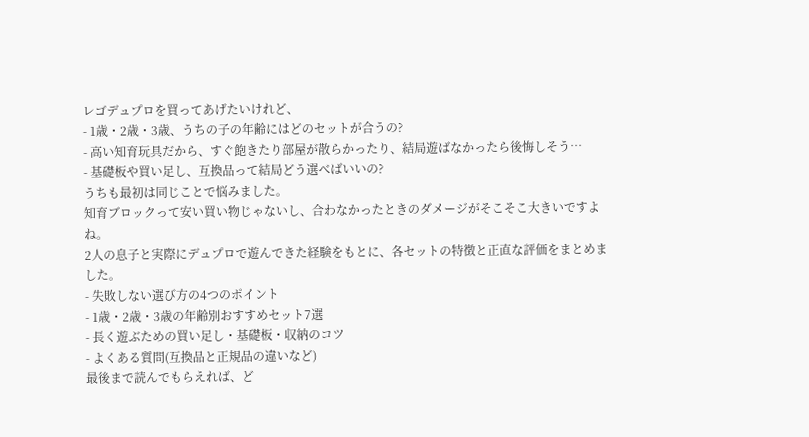レゴデュプロを買ってあげたいけれど、
- 1歳・2歳・3歳、うちの子の年齢にはどのセットが合うの?
- 高い知育玩具だから、すぐ飽きたり部屋が散らかったり、結局遊ばなかったら後悔しそう…
- 基礎板や買い足し、互換品って結局どう選べばいいの?
うちも最初は同じことで悩みました。
知育ブロックって安い買い物じゃないし、合わなかったときのダメージがそこそこ大きいですよね。
2人の息子と実際にデュプロで遊んできた経験をもとに、各セットの特徴と正直な評価をまとめました。
- 失敗しない選び方の4つのポイント
- 1歳・2歳・3歳の年齢別おすすめセット7選
- 長く遊ぶための買い足し・基礎板・収納のコツ
- よくある質問(互換品と正規品の違いなど)
最後まで読んでもらえれば、ど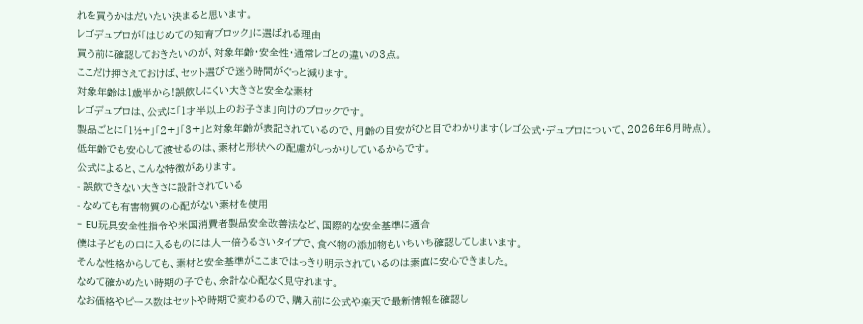れを買うかはだいたい決まると思います。
レゴデュプロが「はじめての知育ブロック」に選ばれる理由
買う前に確認しておきたいのが、対象年齢・安全性・通常レゴとの違いの3点。
ここだけ押さえておけば、セット選びで迷う時間がぐっと減ります。
対象年齢は1歳半から!誤飲しにくい大きさと安全な素材
レゴデュプロは、公式に「1才半以上のお子さま」向けのブロックです。
製品ごとに「1½+」「2+」「3+」と対象年齢が表記されているので、月齢の目安がひと目でわかります(レゴ公式・デュプロについて、2026年6月時点)。
低年齢でも安心して渡せるのは、素材と形状への配慮がしっかりしているからです。
公式によると、こんな特徴があります。
- 誤飲できない大きさに設計されている
- なめても有害物質の心配がない素材を使用
- EU玩具安全性指令や米国消費者製品安全改善法など、国際的な安全基準に適合
僕は子どもの口に入るものには人一倍うるさいタイプで、食べ物の添加物もいちいち確認してしまいます。
そんな性格からしても、素材と安全基準がここまではっきり明示されているのは素直に安心できました。
なめて確かめたい時期の子でも、余計な心配なく見守れます。
なお価格やピース数はセットや時期で変わるので、購入前に公式や楽天で最新情報を確認し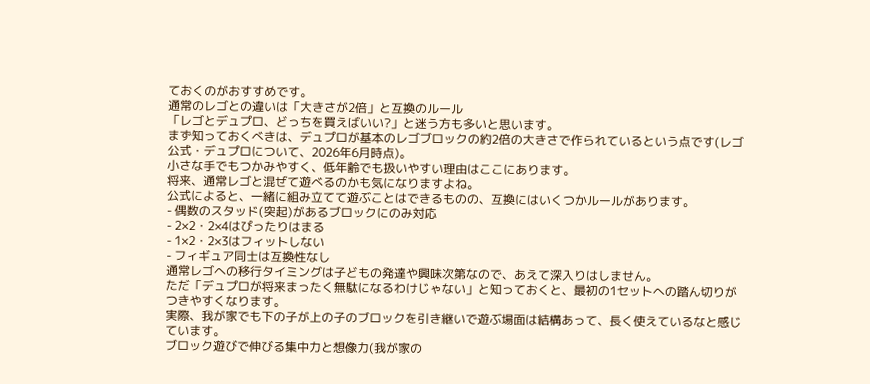ておくのがおすすめです。
通常のレゴとの違いは「大きさが2倍」と互換のルール
「レゴとデュプロ、どっちを買えばいい?」と迷う方も多いと思います。
まず知っておくべきは、デュプロが基本のレゴブロックの約2倍の大きさで作られているという点です(レゴ公式・デュプロについて、2026年6月時点)。
小さな手でもつかみやすく、低年齢でも扱いやすい理由はここにあります。
将来、通常レゴと混ぜて遊べるのかも気になりますよね。
公式によると、一緒に組み立てて遊ぶことはできるものの、互換にはいくつかルールがあります。
- 偶数のスタッド(突起)があるブロックにのみ対応
- 2×2・2×4はぴったりはまる
- 1×2・2×3はフィットしない
- フィギュア同士は互換性なし
通常レゴへの移行タイミングは子どもの発達や興味次第なので、あえて深入りはしません。
ただ「デュプロが将来まったく無駄になるわけじゃない」と知っておくと、最初の1セットへの踏ん切りがつきやすくなります。
実際、我が家でも下の子が上の子のブロックを引き継いで遊ぶ場面は結構あって、長く使えているなと感じています。
ブロック遊びで伸びる集中力と想像力(我が家の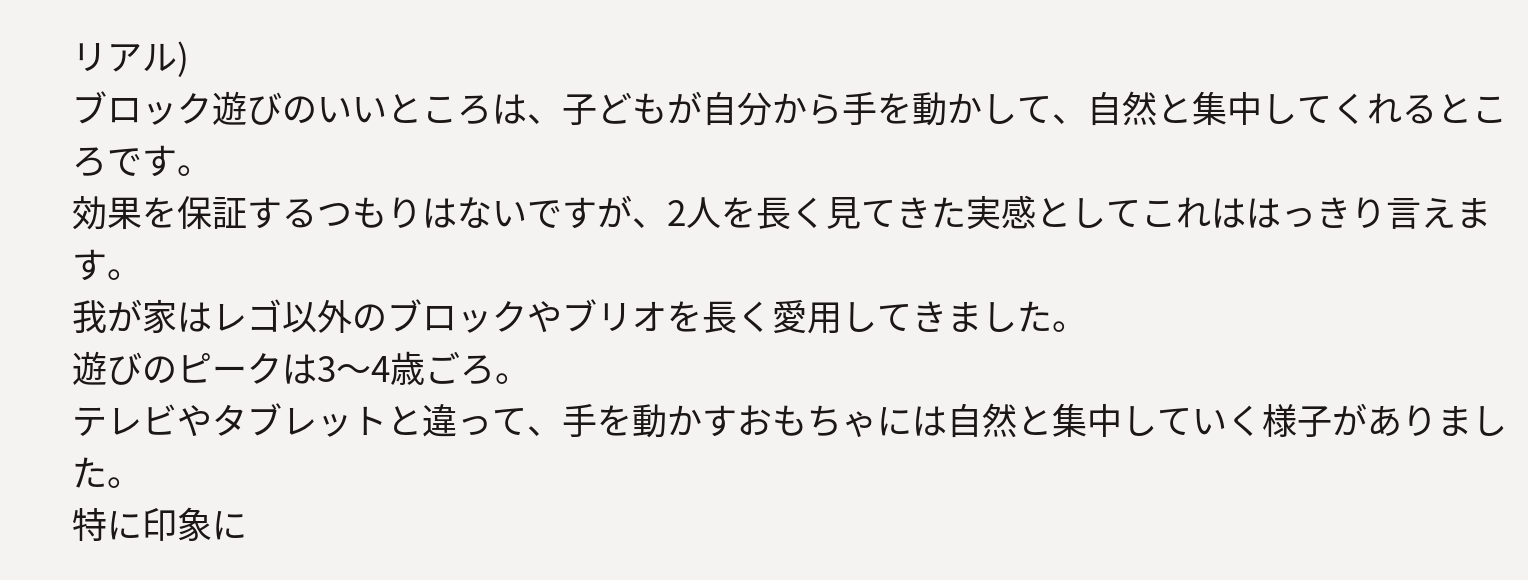リアル)
ブロック遊びのいいところは、子どもが自分から手を動かして、自然と集中してくれるところです。
効果を保証するつもりはないですが、2人を長く見てきた実感としてこれははっきり言えます。
我が家はレゴ以外のブロックやブリオを長く愛用してきました。
遊びのピークは3〜4歳ごろ。
テレビやタブレットと違って、手を動かすおもちゃには自然と集中していく様子がありました。
特に印象に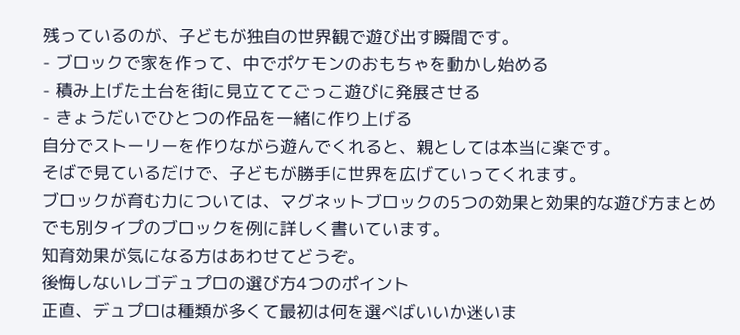残っているのが、子どもが独自の世界観で遊び出す瞬間です。
- ブロックで家を作って、中でポケモンのおもちゃを動かし始める
- 積み上げた土台を街に見立ててごっこ遊びに発展させる
- きょうだいでひとつの作品を一緒に作り上げる
自分でストーリーを作りながら遊んでくれると、親としては本当に楽です。
そばで見ているだけで、子どもが勝手に世界を広げていってくれます。
ブロックが育む力については、マグネットブロックの5つの効果と効果的な遊び方まとめでも別タイプのブロックを例に詳しく書いています。
知育効果が気になる方はあわせてどうぞ。
後悔しないレゴデュプロの選び方4つのポイント
正直、デュプロは種類が多くて最初は何を選べばいいか迷いま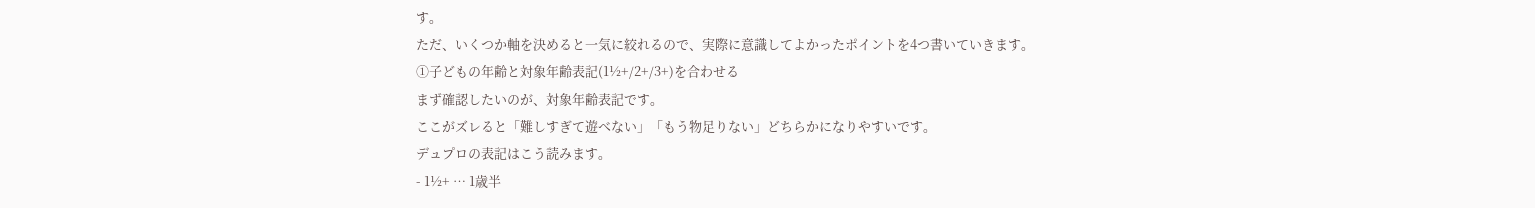す。
ただ、いくつか軸を決めると一気に絞れるので、実際に意識してよかったポイントを4つ書いていきます。
①子どもの年齢と対象年齢表記(1½+/2+/3+)を合わせる
まず確認したいのが、対象年齢表記です。
ここがズレると「難しすぎて遊べない」「もう物足りない」どちらかになりやすいです。
デュプロの表記はこう読みます。
- 1½+ … 1歳半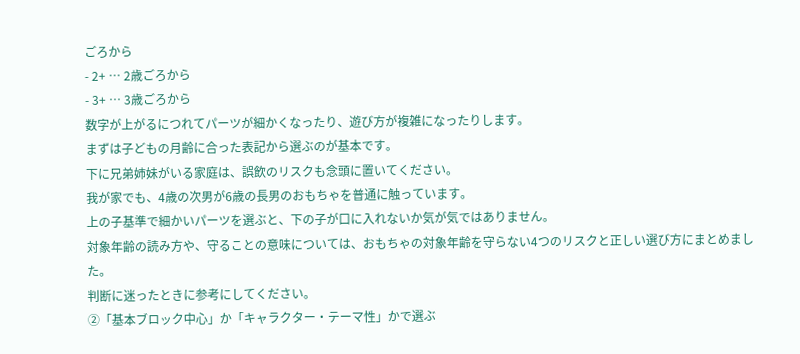ごろから
- 2+ … 2歳ごろから
- 3+ … 3歳ごろから
数字が上がるにつれてパーツが細かくなったり、遊び方が複雑になったりします。
まずは子どもの月齢に合った表記から選ぶのが基本です。
下に兄弟姉妹がいる家庭は、誤飲のリスクも念頭に置いてください。
我が家でも、4歳の次男が6歳の長男のおもちゃを普通に触っています。
上の子基準で細かいパーツを選ぶと、下の子が口に入れないか気が気ではありません。
対象年齢の読み方や、守ることの意味については、おもちゃの対象年齢を守らない4つのリスクと正しい選び方にまとめました。
判断に迷ったときに参考にしてください。
②「基本ブロック中心」か「キャラクター・テーマ性」かで選ぶ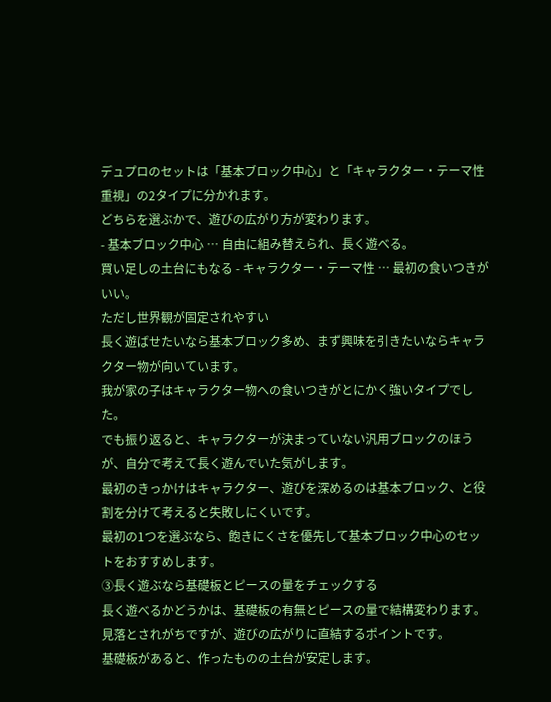デュプロのセットは「基本ブロック中心」と「キャラクター・テーマ性重視」の2タイプに分かれます。
どちらを選ぶかで、遊びの広がり方が変わります。
- 基本ブロック中心 … 自由に組み替えられ、長く遊べる。
買い足しの土台にもなる - キャラクター・テーマ性 … 最初の食いつきがいい。
ただし世界観が固定されやすい
長く遊ばせたいなら基本ブロック多め、まず興味を引きたいならキャラクター物が向いています。
我が家の子はキャラクター物への食いつきがとにかく強いタイプでした。
でも振り返ると、キャラクターが決まっていない汎用ブロックのほうが、自分で考えて長く遊んでいた気がします。
最初のきっかけはキャラクター、遊びを深めるのは基本ブロック、と役割を分けて考えると失敗しにくいです。
最初の1つを選ぶなら、飽きにくさを優先して基本ブロック中心のセットをおすすめします。
③長く遊ぶなら基礎板とピースの量をチェックする
長く遊べるかどうかは、基礎板の有無とピースの量で結構変わります。
見落とされがちですが、遊びの広がりに直結するポイントです。
基礎板があると、作ったものの土台が安定します。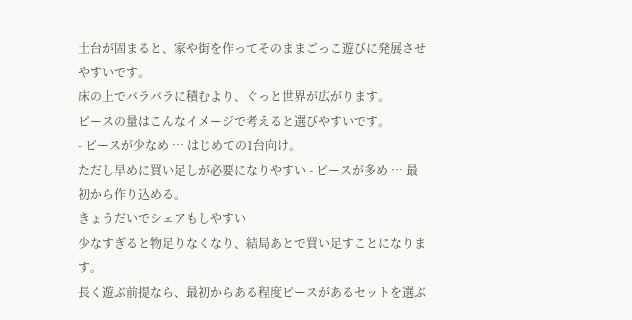土台が固まると、家や街を作ってそのままごっこ遊びに発展させやすいです。
床の上でバラバラに積むより、ぐっと世界が広がります。
ピースの量はこんなイメージで考えると選びやすいです。
- ピースが少なめ … はじめての1台向け。
ただし早めに買い足しが必要になりやすい - ピースが多め … 最初から作り込める。
きょうだいでシェアもしやすい
少なすぎると物足りなくなり、結局あとで買い足すことになります。
長く遊ぶ前提なら、最初からある程度ピースがあるセットを選ぶ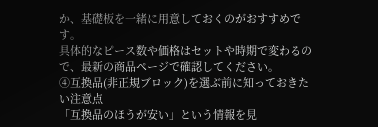か、基礎板を一緒に用意しておくのがおすすめです。
具体的なピース数や価格はセットや時期で変わるので、最新の商品ページで確認してください。
④互換品(非正規ブロック)を選ぶ前に知っておきたい注意点
「互換品のほうが安い」という情報を見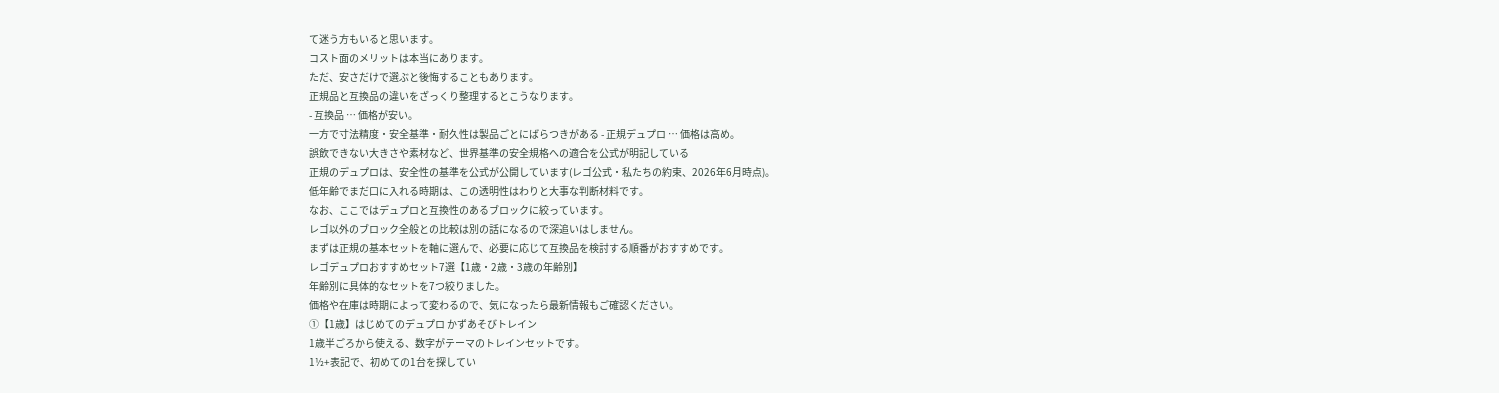て迷う方もいると思います。
コスト面のメリットは本当にあります。
ただ、安さだけで選ぶと後悔することもあります。
正規品と互換品の違いをざっくり整理するとこうなります。
- 互換品 … 価格が安い。
一方で寸法精度・安全基準・耐久性は製品ごとにばらつきがある - 正規デュプロ … 価格は高め。
誤飲できない大きさや素材など、世界基準の安全規格への適合を公式が明記している
正規のデュプロは、安全性の基準を公式が公開しています(レゴ公式・私たちの約束、2026年6月時点)。
低年齢でまだ口に入れる時期は、この透明性はわりと大事な判断材料です。
なお、ここではデュプロと互換性のあるブロックに絞っています。
レゴ以外のブロック全般との比較は別の話になるので深追いはしません。
まずは正規の基本セットを軸に選んで、必要に応じて互換品を検討する順番がおすすめです。
レゴデュプロおすすめセット7選【1歳・2歳・3歳の年齢別】
年齢別に具体的なセットを7つ絞りました。
価格や在庫は時期によって変わるので、気になったら最新情報もご確認ください。
①【1歳】はじめてのデュプロ かずあそびトレイン
1歳半ごろから使える、数字がテーマのトレインセットです。
1½+表記で、初めての1台を探してい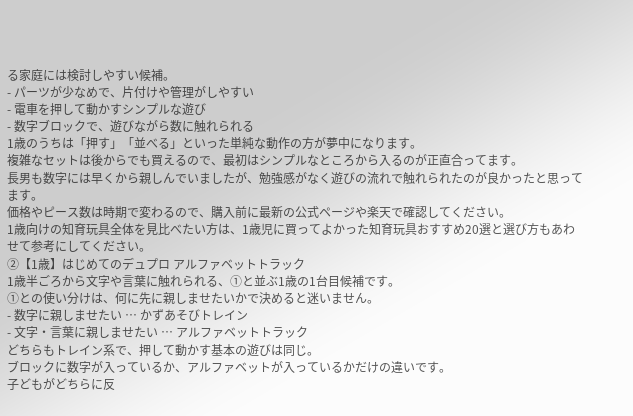る家庭には検討しやすい候補。
- パーツが少なめで、片付けや管理がしやすい
- 電車を押して動かすシンプルな遊び
- 数字ブロックで、遊びながら数に触れられる
1歳のうちは「押す」「並べる」といった単純な動作の方が夢中になります。
複雑なセットは後からでも買えるので、最初はシンプルなところから入るのが正直合ってます。
長男も数字には早くから親しんでいましたが、勉強感がなく遊びの流れで触れられたのが良かったと思ってます。
価格やピース数は時期で変わるので、購入前に最新の公式ページや楽天で確認してください。
1歳向けの知育玩具全体を見比べたい方は、1歳児に買ってよかった知育玩具おすすめ20選と選び方もあわせて参考にしてください。
②【1歳】はじめてのデュプロ アルファベットトラック
1歳半ごろから文字や言葉に触れられる、①と並ぶ1歳の1台目候補です。
①との使い分けは、何に先に親しませたいかで決めると迷いません。
- 数字に親しませたい … かずあそびトレイン
- 文字・言葉に親しませたい … アルファベットトラック
どちらもトレイン系で、押して動かす基本の遊びは同じ。
ブロックに数字が入っているか、アルファベットが入っているかだけの違いです。
子どもがどちらに反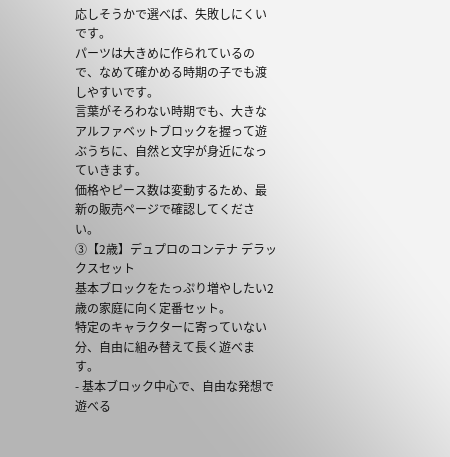応しそうかで選べば、失敗しにくいです。
パーツは大きめに作られているので、なめて確かめる時期の子でも渡しやすいです。
言葉がそろわない時期でも、大きなアルファベットブロックを握って遊ぶうちに、自然と文字が身近になっていきます。
価格やピース数は変動するため、最新の販売ページで確認してください。
③【2歳】デュプロのコンテナ デラックスセット
基本ブロックをたっぷり増やしたい2歳の家庭に向く定番セット。
特定のキャラクターに寄っていない分、自由に組み替えて長く遊べます。
- 基本ブロック中心で、自由な発想で遊べる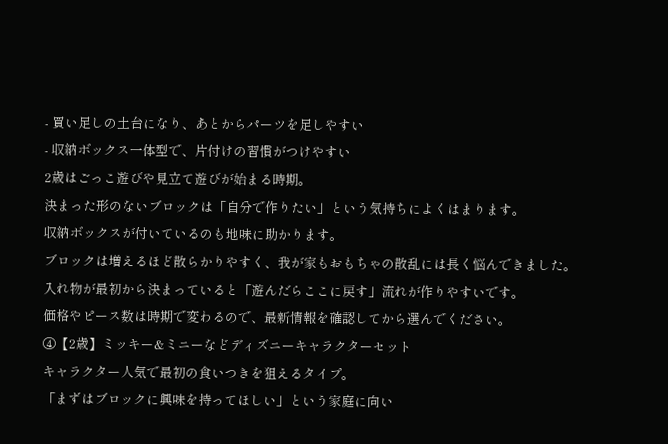- 買い足しの土台になり、あとからパーツを足しやすい
- 収納ボックス一体型で、片付けの習慣がつけやすい
2歳はごっこ遊びや見立て遊びが始まる時期。
決まった形のないブロックは「自分で作りたい」という気持ちによくはまります。
収納ボックスが付いているのも地味に助かります。
ブロックは増えるほど散らかりやすく、我が家もおもちゃの散乱には長く悩んできました。
入れ物が最初から決まっていると「遊んだらここに戻す」流れが作りやすいです。
価格やピース数は時期で変わるので、最新情報を確認してから選んでください。
④【2歳】ミッキー&ミニーなどディズニーキャラクターセット
キャラクター人気で最初の食いつきを狙えるタイプ。
「まずはブロックに興味を持ってほしい」という家庭に向い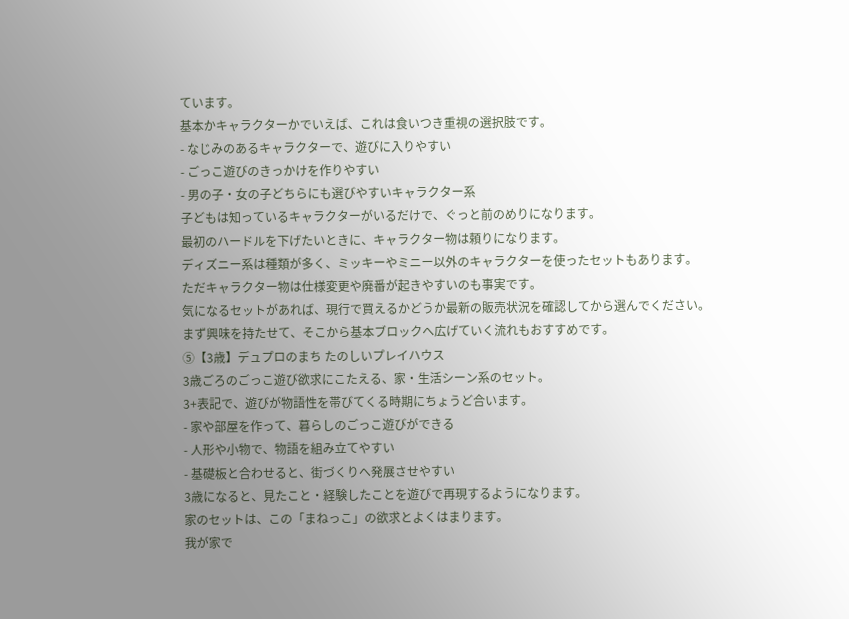ています。
基本かキャラクターかでいえば、これは食いつき重視の選択肢です。
- なじみのあるキャラクターで、遊びに入りやすい
- ごっこ遊びのきっかけを作りやすい
- 男の子・女の子どちらにも選びやすいキャラクター系
子どもは知っているキャラクターがいるだけで、ぐっと前のめりになります。
最初のハードルを下げたいときに、キャラクター物は頼りになります。
ディズニー系は種類が多く、ミッキーやミニー以外のキャラクターを使ったセットもあります。
ただキャラクター物は仕様変更や廃番が起きやすいのも事実です。
気になるセットがあれば、現行で買えるかどうか最新の販売状況を確認してから選んでください。
まず興味を持たせて、そこから基本ブロックへ広げていく流れもおすすめです。
⑤【3歳】デュプロのまち たのしいプレイハウス
3歳ごろのごっこ遊び欲求にこたえる、家・生活シーン系のセット。
3+表記で、遊びが物語性を帯びてくる時期にちょうど合います。
- 家や部屋を作って、暮らしのごっこ遊びができる
- 人形や小物で、物語を組み立てやすい
- 基礎板と合わせると、街づくりへ発展させやすい
3歳になると、見たこと・経験したことを遊びで再現するようになります。
家のセットは、この「まねっこ」の欲求とよくはまります。
我が家で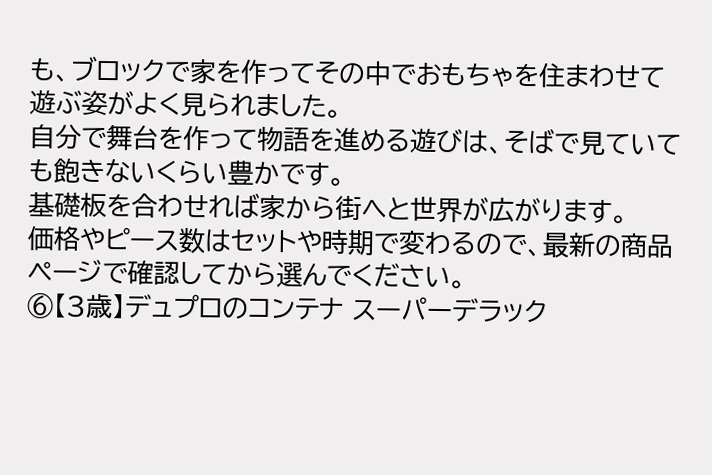も、ブロックで家を作ってその中でおもちゃを住まわせて遊ぶ姿がよく見られました。
自分で舞台を作って物語を進める遊びは、そばで見ていても飽きないくらい豊かです。
基礎板を合わせれば家から街へと世界が広がります。
価格やピース数はセットや時期で変わるので、最新の商品ページで確認してから選んでください。
⑥【3歳】デュプロのコンテナ スーパーデラック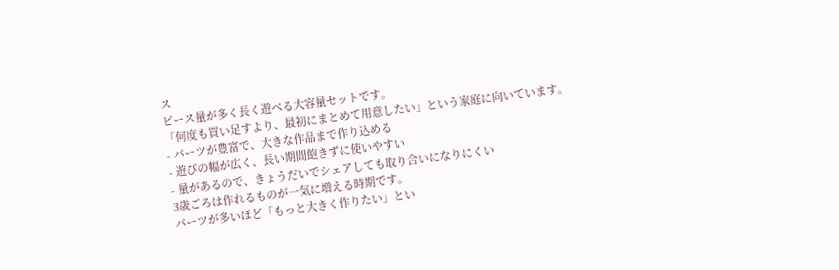ス
ピース量が多く長く遊べる大容量セットです。
「何度も買い足すより、最初にまとめて用意したい」という家庭に向いています。
- パーツが豊富で、大きな作品まで作り込める
- 遊びの幅が広く、長い期間飽きずに使いやすい
- 量があるので、きょうだいでシェアしても取り合いになりにくい
3歳ごろは作れるものが一気に増える時期です。
パーツが多いほど「もっと大きく作りたい」とい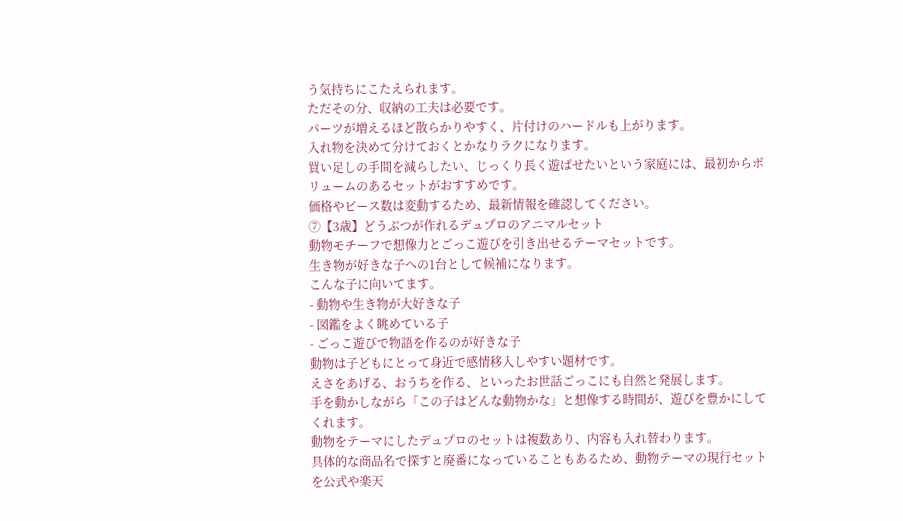う気持ちにこたえられます。
ただその分、収納の工夫は必要です。
パーツが増えるほど散らかりやすく、片付けのハードルも上がります。
入れ物を決めて分けておくとかなりラクになります。
買い足しの手間を減らしたい、じっくり長く遊ばせたいという家庭には、最初からボリュームのあるセットがおすすめです。
価格やピース数は変動するため、最新情報を確認してください。
⑦【3歳】どうぶつが作れるデュプロのアニマルセット
動物モチーフで想像力とごっこ遊びを引き出せるテーマセットです。
生き物が好きな子への1台として候補になります。
こんな子に向いてます。
- 動物や生き物が大好きな子
- 図鑑をよく眺めている子
- ごっこ遊びで物語を作るのが好きな子
動物は子どもにとって身近で感情移入しやすい題材です。
えさをあげる、おうちを作る、といったお世話ごっこにも自然と発展します。
手を動かしながら「この子はどんな動物かな」と想像する時間が、遊びを豊かにしてくれます。
動物をテーマにしたデュプロのセットは複数あり、内容も入れ替わります。
具体的な商品名で探すと廃番になっていることもあるため、動物テーマの現行セットを公式や楽天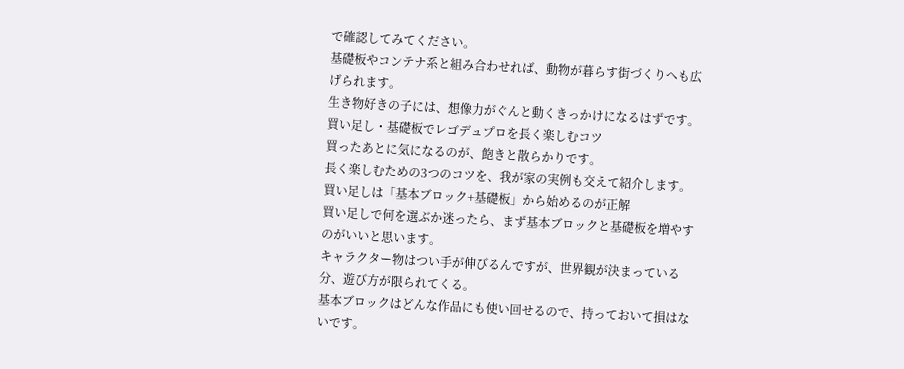で確認してみてください。
基礎板やコンテナ系と組み合わせれば、動物が暮らす街づくりへも広げられます。
生き物好きの子には、想像力がぐんと動くきっかけになるはずです。
買い足し・基礎板でレゴデュプロを長く楽しむコツ
買ったあとに気になるのが、飽きと散らかりです。
長く楽しむための3つのコツを、我が家の実例も交えて紹介します。
買い足しは「基本ブロック+基礎板」から始めるのが正解
買い足しで何を選ぶか迷ったら、まず基本ブロックと基礎板を増やすのがいいと思います。
キャラクター物はつい手が伸びるんですが、世界観が決まっている分、遊び方が限られてくる。
基本ブロックはどんな作品にも使い回せるので、持っておいて損はないです。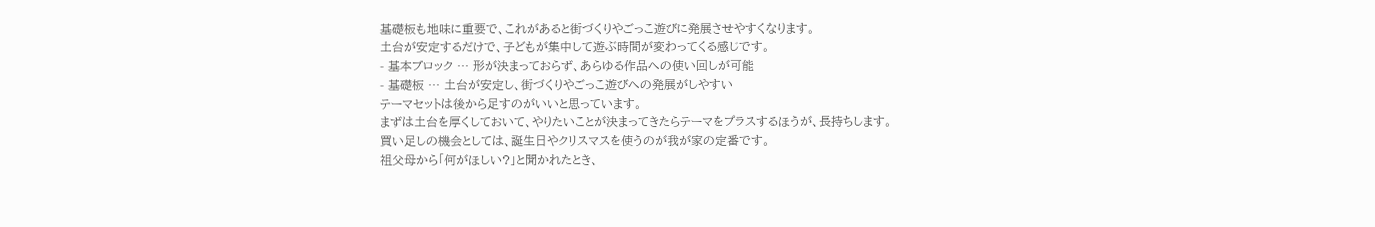基礎板も地味に重要で、これがあると街づくりやごっこ遊びに発展させやすくなります。
土台が安定するだけで、子どもが集中して遊ぶ時間が変わってくる感じです。
- 基本ブロック … 形が決まっておらず、あらゆる作品への使い回しが可能
- 基礎板 … 土台が安定し、街づくりやごっこ遊びへの発展がしやすい
テーマセットは後から足すのがいいと思っています。
まずは土台を厚くしておいて、やりたいことが決まってきたらテーマをプラスするほうが、長持ちします。
買い足しの機会としては、誕生日やクリスマスを使うのが我が家の定番です。
祖父母から「何がほしい?」と聞かれたとき、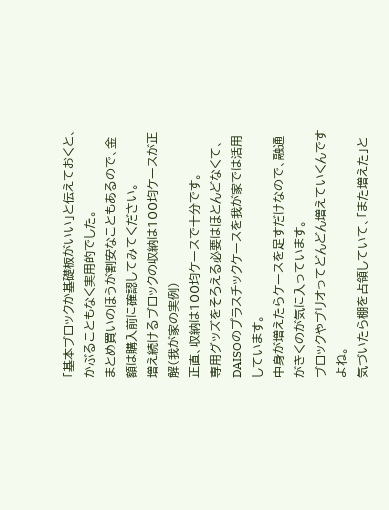「基本ブロックか基礎板がいい」と伝えておくと、かぶることもなく実用的でした。
まとめ買いのほうが割安なこともあるので、金額は購入前に確認してみてください。
増え続けるブロックの収納は100均ケースが正解(我が家の実例)
正直、収納は100均ケースで十分です。
専用グッズをそろえる必要はほとんどなくて、DAISOのプラスチックケースを我が家では活用しています。
中身が増えたらケースを足すだけなので、融通がきくのが気に入っています。
ブロックやブリオってどんどん増えていくんですよね。
気づいたら棚を占領していて、「また増えた」と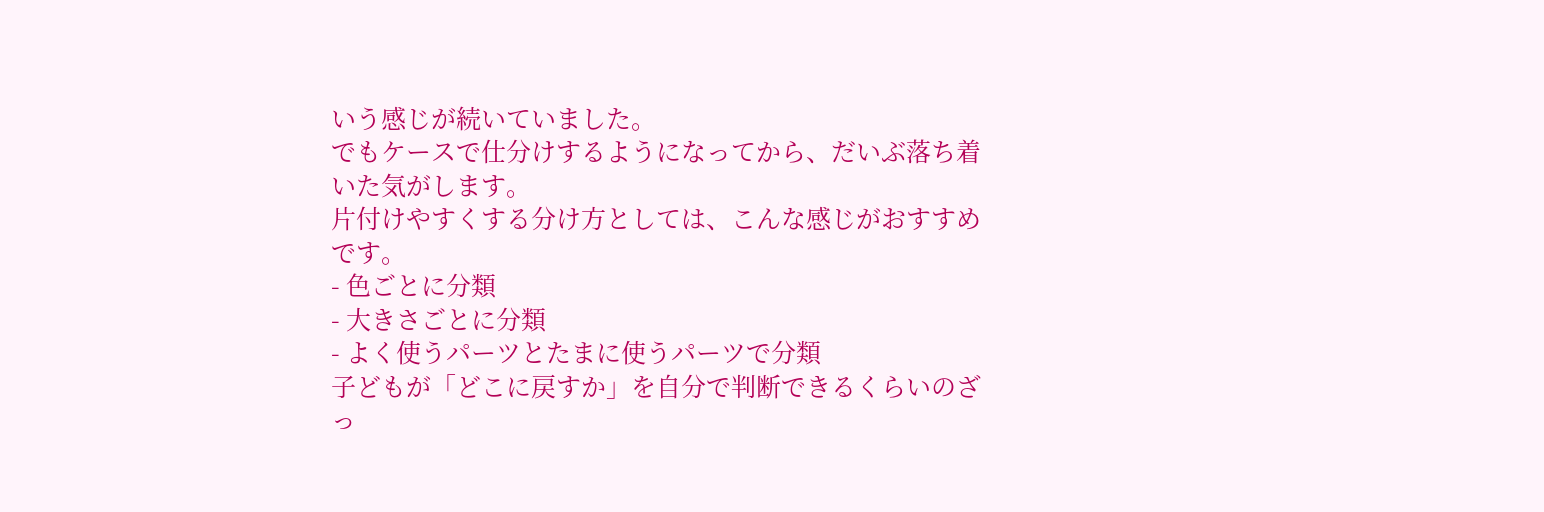いう感じが続いていました。
でもケースで仕分けするようになってから、だいぶ落ち着いた気がします。
片付けやすくする分け方としては、こんな感じがおすすめです。
- 色ごとに分類
- 大きさごとに分類
- よく使うパーツとたまに使うパーツで分類
子どもが「どこに戻すか」を自分で判断できるくらいのざっ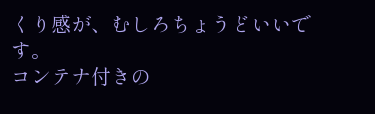くり感が、むしろちょうどいいです。
コンテナ付きの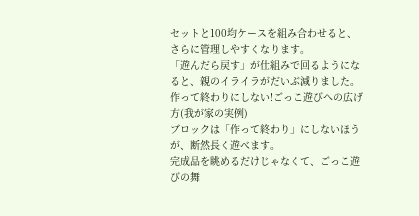セットと100均ケースを組み合わせると、さらに管理しやすくなります。
「遊んだら戻す」が仕組みで回るようになると、親のイライラがだいぶ減りました。
作って終わりにしない!ごっこ遊びへの広げ方(我が家の実例)
ブロックは「作って終わり」にしないほうが、断然長く遊べます。
完成品を眺めるだけじゃなくて、ごっこ遊びの舞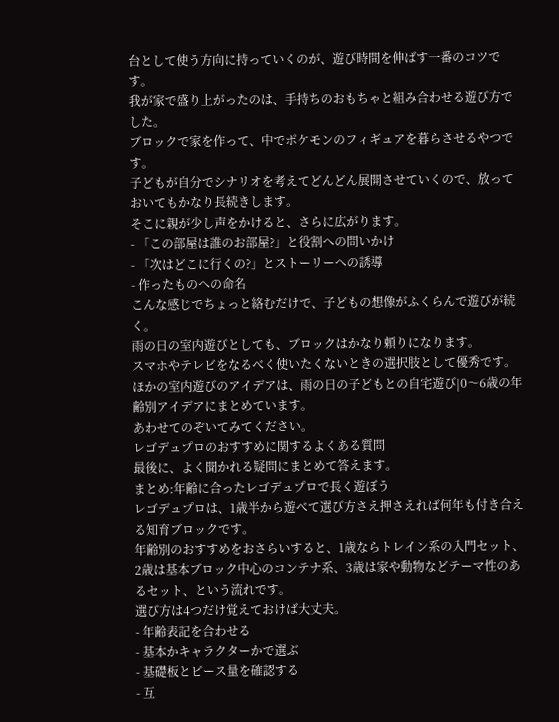台として使う方向に持っていくのが、遊び時間を伸ばす一番のコツです。
我が家で盛り上がったのは、手持ちのおもちゃと組み合わせる遊び方でした。
ブロックで家を作って、中でポケモンのフィギュアを暮らさせるやつです。
子どもが自分でシナリオを考えてどんどん展開させていくので、放っておいてもかなり長続きします。
そこに親が少し声をかけると、さらに広がります。
- 「この部屋は誰のお部屋?」と役割への問いかけ
- 「次はどこに行くの?」とストーリーへの誘導
- 作ったものへの命名
こんな感じでちょっと絡むだけで、子どもの想像がふくらんで遊びが続く。
雨の日の室内遊びとしても、ブロックはかなり頼りになります。
スマホやテレビをなるべく使いたくないときの選択肢として優秀です。
ほかの室内遊びのアイデアは、雨の日の子どもとの自宅遊び|0〜6歳の年齢別アイデアにまとめています。
あわせてのぞいてみてください。
レゴデュプロのおすすめに関するよくある質問
最後に、よく聞かれる疑問にまとめて答えます。
まとめ:年齢に合ったレゴデュプロで長く遊ぼう
レゴデュプロは、1歳半から遊べて選び方さえ押さえれば何年も付き合える知育ブロックです。
年齢別のおすすめをおさらいすると、1歳ならトレイン系の入門セット、2歳は基本ブロック中心のコンテナ系、3歳は家や動物などテーマ性のあるセット、という流れです。
選び方は4つだけ覚えておけば大丈夫。
- 年齢表記を合わせる
- 基本かキャラクターかで選ぶ
- 基礎板とピース量を確認する
- 互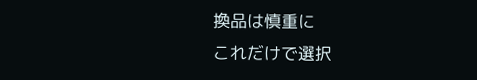換品は慎重に
これだけで選択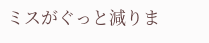ミスがぐっと減りま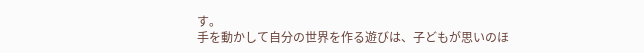す。
手を動かして自分の世界を作る遊びは、子どもが思いのほ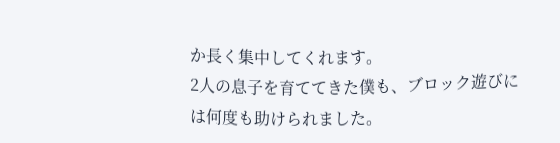か長く集中してくれます。
2人の息子を育ててきた僕も、ブロック遊びには何度も助けられました。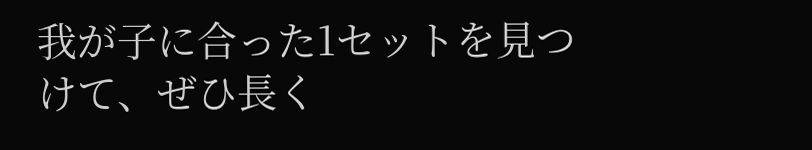我が子に合った1セットを見つけて、ぜひ長く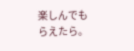楽しんでもらえたら。